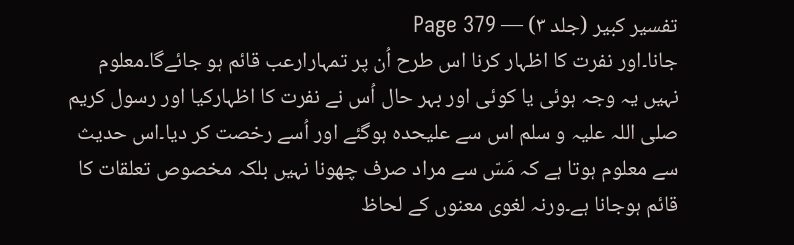تفسیر کبیر (جلد ۳) — Page 379
جانا۔اور نفرت کا اظہار کرنا اس طرح اُن پر تمہارارعب قائم ہو جائےگا۔معلوم نہیں یہ وجہ ہوئی یا کوئی اور بہر حال اُس نے نفرت کا اظہارکیا اور رسول کریم صلی اللہ علیہ و سلم اس سے علیحدہ ہوگئے اور اُسے رخصت کر دیا۔اس حدیث سے معلوم ہوتا ہے کہ مَسّ سے مراد صرف چھونا نہیں بلکہ مخصوص تعلقات کا قائم ہوجانا ہے۔ورنہ لغوی معنوں کے لحاظ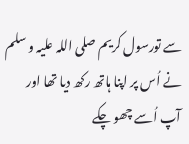سے تورسول کریم صلی اللہ علیہ و سلم نے اُس پر اپنا ہاتھ رکھ دیا تھا اور آپ اُسے چھو چکے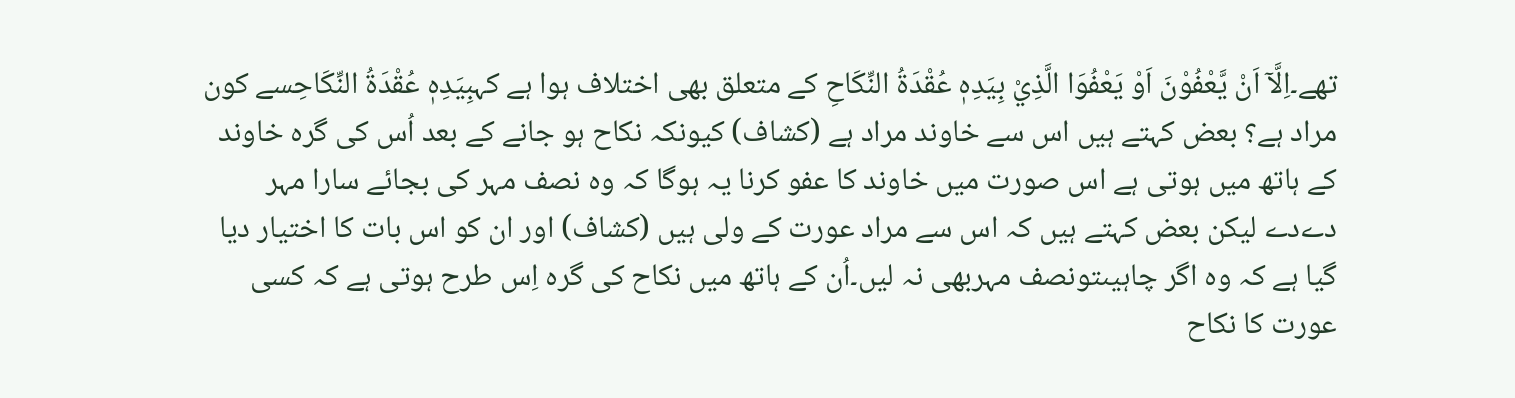تھے۔اِلَّاۤ اَنْ يَّعْفُوْنَ اَوْ يَعْفُوَا الَّذِيْ بِيَدِهٖ عُقْدَةُ النِّكَاحِ کے متعلق بھی اختلاف ہوا ہے کہبِيَدِهٖ عُقْدَةُ النِّكَاحِسے کون مراد ہے؟ بعض کہتے ہیں اس سے خاوند مراد ہے (کشاف) کیونکہ نکاح ہو جانے کے بعد اُس کی گرہ خاوند کے ہاتھ میں ہوتی ہے اس صورت میں خاوند کا عفو کرنا یہ ہوگا کہ وہ نصف مہر کی بجائے سارا مہر دےدے لیکن بعض کہتے ہیں کہ اس سے مراد عورت کے ولی ہیں (کشاف) اور ان کو اس بات کا اختیار دیا گیا ہے کہ وہ اگر چاہیںتونصف مہربھی نہ لیں۔اُن کے ہاتھ میں نکاح کی گرہ اِس طرح ہوتی ہے کہ کسی عورت کا نکاح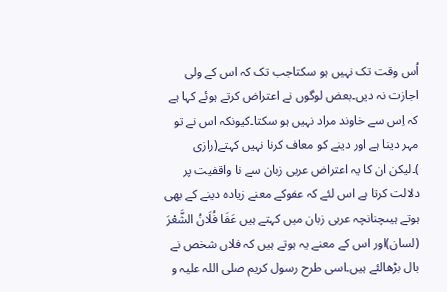اُس وقت تک نہیں ہو سکتاجب تک کہ اس کے ولی اجازت نہ دیں۔بعض لوگوں نے اعتراض کرتے ہوئے کہا ہے کہ اِس سے خاوند مراد نہیں ہو سکتا۔کیونکہ اس نے تو مہر دینا ہے اور دینے کو معاف کرنا نہیں کہتے(رازی )۔لیکن ان کا یہ اعتراض عربی زبان سے نا واقفیت پر دلالت کرتا ہے اس لئے کہ عفوکے معنے زیادہ دینے کے بھی ہوتے ہیںچنانچہ عربی زبان میں کہتے ہیں عَفَا فُلَانُ الشَّعْرَ (لسان)اور اس کے معنے یہ ہوتے ہیں کہ فلاں شخص نے بال بڑھالئے ہیں۔اسی طرح رسول کریم صلی اللہ علیہ و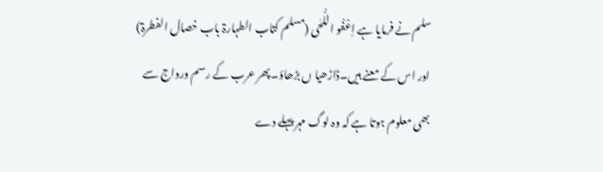سلم نے فرمایا ہے اِعْفُو اللُّحٰی (مسلم کتاب الطہارۃ باب خصال الفطرۃ) اور اس کے معنے ہیں۔ڈاڑھیا ں بڑھاؤ۔پھر عرب کے رسم ورواج سے بھی معلوم ہوتا ہے کہ وہ لوگ مہر پہلے دے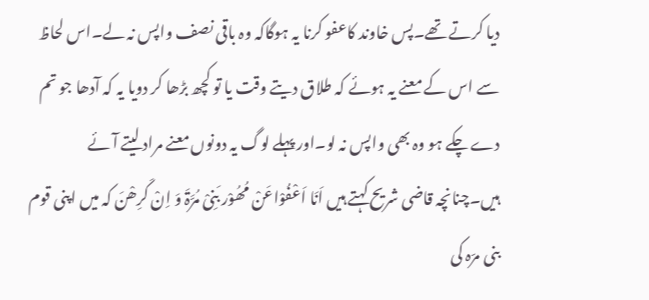دیا کرتے تھے۔پس خاوند کاعفو کرنا یہ ہوگاکہ وہ باقی نصف واپس نہ لے۔اس لحاظ سے اس کے معنے یہ ہوئے کہ طلاق دیتے وقت یا تو کچھ بڑھا کر دویا یہ کہ آدھا جو تم دے چکے ہو وہ بھی واپس نہ لو۔اور پہلے لوگ یہ دونوں معنے مراد لیتے آئے ہیں۔چنانچہ قاضی شریح کہتے ہیں اَنَا اَعْفُوْاعَنْ مُھُوْر بَنِیْ مُرَّۃَ وَ اِنْ کَرِھْنَ کہ میں اپنی قوم بنی مرّہ کی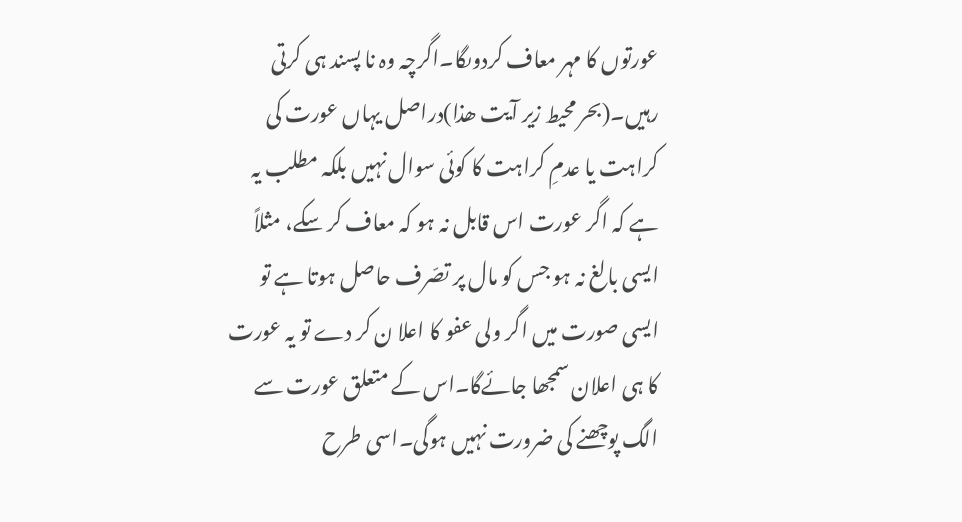عورتوں کا مہر معاف کردوںگا۔اگرچہ وہ نا پسند ہی کرتی رہیں۔(بحر محیط زیر آیت ھذا)دراصل یہاں عورت کی کراہت یا عدمِ کراہت کا کوئی سوال نہیں بلکہ مطلب یہ ہے کہ اگر عورت اس قابل نہ ہو کہ معاف کر سکے، مثلاً ایسی بالغ نہ ہو جس کو مال پر تصّرف حاصل ہوتا ہے تو ایسی صورت میں اگر ولی عفو کا اعلا ن کر دے تو یہ عورت کا ہی اعلان سمجھا جائےگا۔اس کے متعلق عورت سے الگ پوچھنے کی ضرورت نہیں ہوگی۔اسی طرح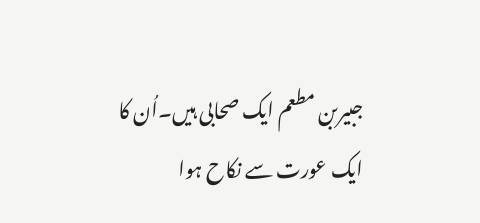جبیربن مطعم ایک صحابی ہیں۔اُن کا ایک عورت سے نکاح ہوا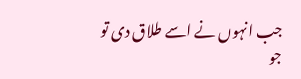جب انہوں نے اسے طلاق دی تو جو